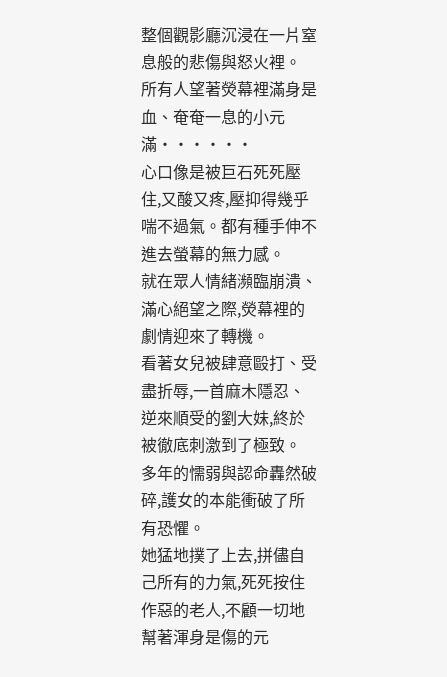整個觀影廳沉浸在一片窒息般的悲傷與怒火裡。
所有人望著熒幕裡滿身是血、奄奄一息的小元滿······
心口像是被巨石死死壓住,又酸又疼,壓抑得幾乎喘不過氣。都有種手伸不進去螢幕的無力感。
就在眾人情緒瀕臨崩潰、滿心絕望之際,熒幕裡的劇情迎來了轉機。
看著女兒被肆意毆打、受盡折辱,一首麻木隱忍、逆來順受的劉大妹,終於被徹底刺激到了極致。
多年的懦弱與認命轟然破碎,護女的本能衝破了所有恐懼。
她猛地撲了上去,拼儘自己所有的力氣,死死按住作惡的老人,不顧一切地幫著渾身是傷的元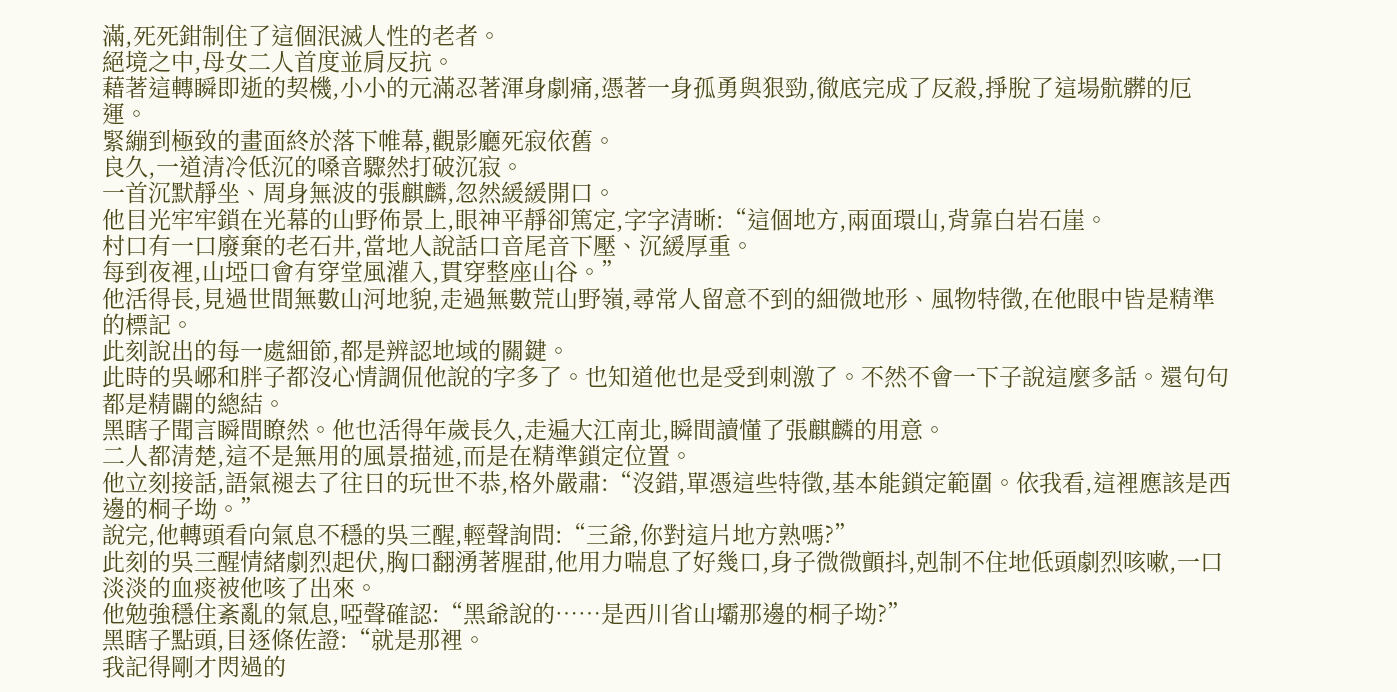滿,死死鉗制住了這個泯滅人性的老者。
絕境之中,母女二人首度並肩反抗。
藉著這轉瞬即逝的契機,小小的元滿忍著渾身劇痛,憑著一身孤勇與狠勁,徹底完成了反殺,掙脫了這場骯髒的厄運。
緊繃到極致的畫面終於落下帷幕,觀影廳死寂依舊。
良久,一道清冷低沉的嗓音驟然打破沉寂。
一首沉默靜坐、周身無波的張麒麟,忽然緩緩開口。
他目光牢牢鎖在光幕的山野佈景上,眼神平靜卻篤定,字字清晰:“這個地方,兩面環山,背靠白岩石崖。
村口有一口廢棄的老石井,當地人說話口音尾音下壓、沉緩厚重。
每到夜裡,山埡口會有穿堂風灌入,貫穿整座山谷。”
他活得長,見過世間無數山河地貌,走過無數荒山野嶺,尋常人留意不到的細微地形、風物特徵,在他眼中皆是精準的標記。
此刻說出的每一處細節,都是辨認地域的關鍵。
此時的吳峫和胖子都沒心情調侃他說的字多了。也知道他也是受到刺激了。不然不會一下子說這麼多話。還句句都是精闢的總結。
黑瞎子聞言瞬間瞭然。他也活得年歲長久,走遍大江南北,瞬間讀懂了張麒麟的用意。
二人都清楚,這不是無用的風景描述,而是在精準鎖定位置。
他立刻接話,語氣褪去了往日的玩世不恭,格外嚴肅:“沒錯,單憑這些特徵,基本能鎖定範圍。依我看,這裡應該是西邊的桐子坳。”
說完,他轉頭看向氣息不穩的吳三醒,輕聲詢問:“三爺,你對這片地方熟嗎?”
此刻的吳三醒情緒劇烈起伏,胸口翻湧著腥甜,他用力喘息了好幾口,身子微微顫抖,剋制不住地低頭劇烈咳嗽,一口淡淡的血痰被他咳了出來。
他勉強穩住紊亂的氣息,啞聲確認:“黑爺說的……是西川省山壩那邊的桐子坳?”
黑瞎子點頭,目逐條佐證:“就是那裡。
我記得剛才閃過的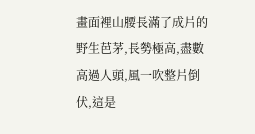畫面裡山腰長滿了成片的野生芭茅,長勢極高,盡數高過人頭,風一吹整片倒伏,這是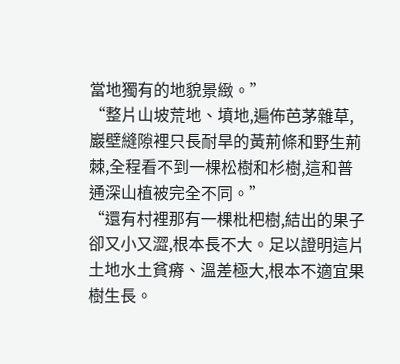當地獨有的地貌景緻。”
“整片山坡荒地、墳地,遍佈芭茅雜草,巖壁縫隙裡只長耐旱的黃荊條和野生荊棘,全程看不到一棵松樹和杉樹,這和普通深山植被完全不同。”
“還有村裡那有一棵枇杷樹,結出的果子卻又小又澀,根本長不大。足以證明這片土地水土貧瘠、溫差極大,根本不適宜果樹生長。